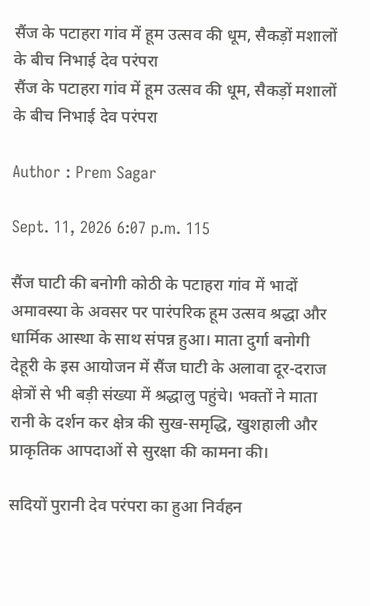सैंज के पटाहरा गांव में हूम उत्सव की धूम, सैकड़ों मशालों के बीच निभाई देव परंपरा
सैंज के पटाहरा गांव में हूम उत्सव की धूम, सैकड़ों मशालों के बीच निभाई देव परंपरा

Author : Prem Sagar

Sept. 11, 2026 6:07 p.m. 115

सैंज घाटी की बनोगी कोठी के पटाहरा गांव में भादों अमावस्या के अवसर पर पारंपरिक हूम उत्सव श्रद्धा और धार्मिक आस्था के साथ संपन्न हुआ। माता दुर्गा बनोगी देहूरी के इस आयोजन में सैंज घाटी के अलावा दूर-दराज क्षेत्रों से भी बड़ी संख्या में श्रद्धालु पहुंचे। भक्तों ने माता रानी के दर्शन कर क्षेत्र की सुख-समृद्धि, खुशहाली और प्राकृतिक आपदाओं से सुरक्षा की कामना की।

सदियों पुरानी देव परंपरा का हुआ निर्वहन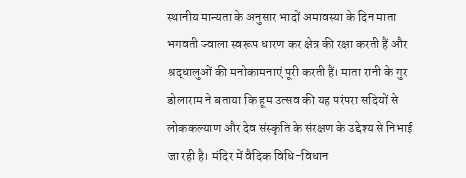स्थानीय मान्यता के अनुसार भादों अमावस्या के दिन माता भगवती ज्वाला स्वरूप धारण कर क्षेत्र की रक्षा करती हैं और श्रद्धालुओं की मनोकामनाएं पूरी करती हैं। माता रानी के गुर डोलाराम ने बताया कि हूम उत्सव की यह परंपरा सदियों से लोककल्याण और देव संस्कृति के संरक्षण के उद्देश्य से निभाई जा रही है। मंदिर में वैदिक विधि-विधान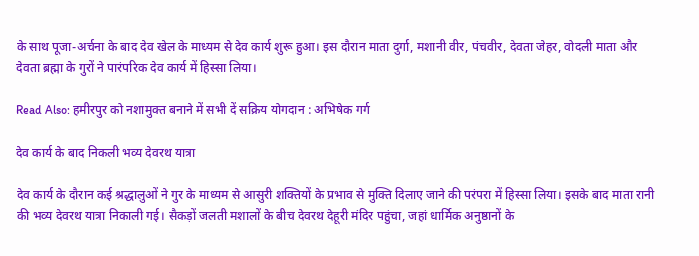के साथ पूजा-अर्चना के बाद देव खेल के माध्यम से देव कार्य शुरू हुआ। इस दौरान माता दुर्गा, मशानी वीर, पंचवीर, देवता जेहर, वोदली माता और देवता ब्रह्मा के गुरों ने पारंपरिक देव कार्य में हिस्सा लिया।

Read Also: हमीरपुर को नशामुक्त बनाने में सभी दें सक्रिय योगदान : अभिषेक गर्ग

देव कार्य के बाद निकली भव्य देवरथ यात्रा

देव कार्य के दौरान कई श्रद्धालुओं ने गुर के माध्यम से आसुरी शक्तियों के प्रभाव से मुक्ति दिलाए जाने की परंपरा में हिस्सा लिया। इसके बाद माता रानी की भव्य देवरथ यात्रा निकाली गई। सैकड़ों जलती मशालों के बीच देवरथ देहूरी मंदिर पहुंचा, जहां धार्मिक अनुष्ठानों के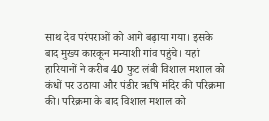साथ देव परंपराओं को आगे बढ़ाया गया। इसके बाद मुख्य कारकून मन्याशी गांव पहुंचे। यहां हारियानों ने करीब 40 फुट लंबी विशाल मशाल को कंधों पर उठाया और पंडीर ऋषि मंदिर की परिक्रमा की। परिक्रमा के बाद विशाल मशाल को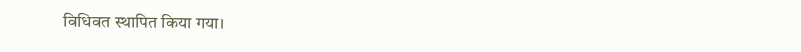विधिवत स्थापित किया गया।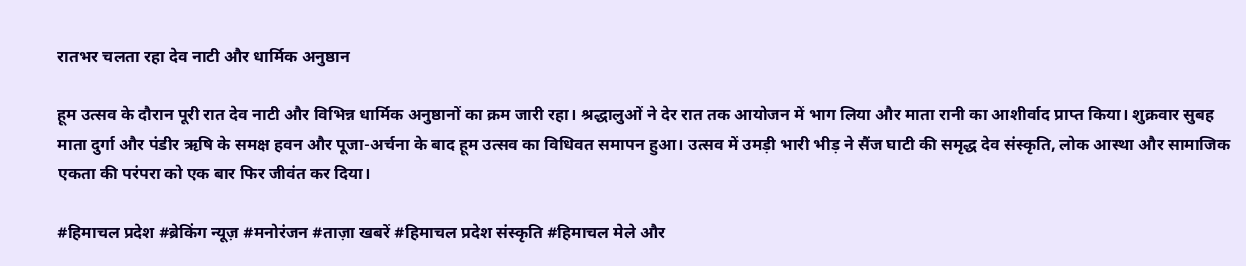रातभर चलता रहा देव नाटी और धार्मिक अनुष्ठान

हूम उत्सव के दौरान पूरी रात देव नाटी और विभिन्न धार्मिक अनुष्ठानों का क्रम जारी रहा। श्रद्धालुओं ने देर रात तक आयोजन में भाग लिया और माता रानी का आशीर्वाद प्राप्त किया। शुक्रवार सुबह माता दुर्गा और पंडीर ऋषि के समक्ष हवन और पूजा-अर्चना के बाद हूम उत्सव का विधिवत समापन हुआ। उत्सव में उमड़ी भारी भीड़ ने सैंज घाटी की समृद्ध देव संस्कृति, लोक आस्था और सामाजिक एकता की परंपरा को एक बार फिर जीवंत कर दिया।

#हिमाचल प्रदेश #ब्रेकिंग न्यूज़ #मनोरंजन #ताज़ा खबरें #हिमाचल प्रदेश संस्कृति #हिमाचल मेले और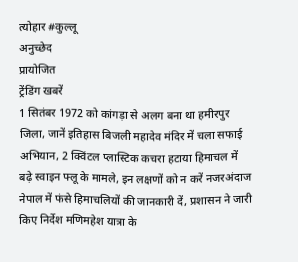त्योहार #कुल्लू
अनुच्छेद
प्रायोजित
ट्रेंडिंग खबरें
1 सितंबर 1972 को कांगड़ा से अलग बना था हमीरपुर जिला, जानें इतिहास बिजली महादेव मंदिर में चला सफाई अभियान, 2 क्विंटल प्लास्टिक कचरा हटाया हिमाचल में बढ़े स्वाइन फ्लू के मामले, इन लक्षणों को न करें नजरअंदाज नेपाल में फंसे हिमाचलियों की जानकारी दें, प्रशासन ने जारी किए निर्देश मणिमहेश यात्रा के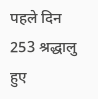पहले दिन 253 श्रद्धालु हुए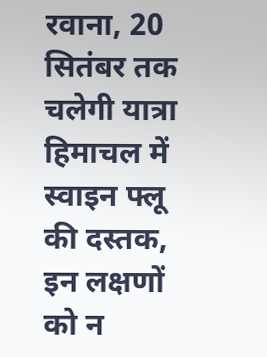रवाना, 20 सितंबर तक चलेगी यात्रा हिमाचल में स्वाइन फ्लू की दस्तक, इन लक्षणों को न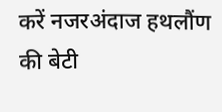करें नजरअंदाज हथलौंण की बेटी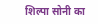शिल्पा सोनी का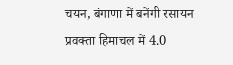चयन, बंगाणा में बनेंगी रसायन प्रवक्ता हिमाचल में 4.0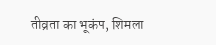तीव्रता का भूकंप, शिमला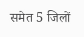समेत 5 जिलों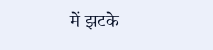में झटके